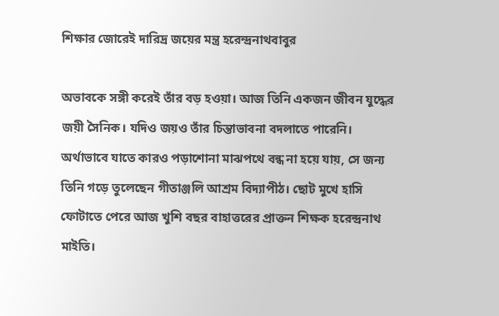শিক্ষার জোরেই দারিদ্র জয়ের মন্ত্র হরেন্দ্রনাথবাবুর

অভাবকে সঙ্গী করেই তাঁর বড় হওয়া। আজ তিনি একজন জীবন যুদ্ধের জয়ী সৈনিক। যদিও জয়ও তাঁর চিন্তাভাবনা বদলাতে পারেনি। অর্থাভাবে যাতে কারও পড়াশোনা মাঝপথে বন্ধ না হয়ে যায়, সে জন্য তিনি গড়ে তুলেছেন গীতাঞ্জলি আশ্রম বিদ্যাপীঠ। ছোট মুখে হাসি ফোটাতে পেরে আজ খুশি বছর বাহাত্তরের প্রাক্তন শিক্ষক হরেন্দ্রনাথ মাইতি।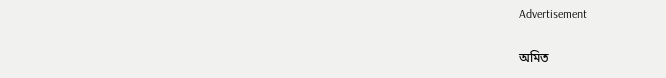Advertisement

অমিত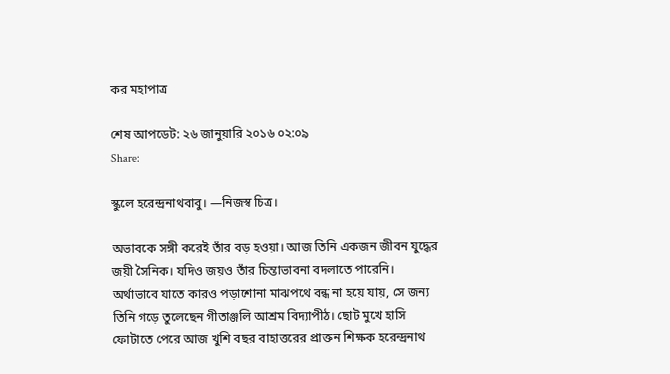কর মহাপাত্র

শেষ আপডেট: ২৬ জানুয়ারি ২০১৬ ০২:০৯
Share:

স্কুলে হরেন্দ্রনাথবাবু। —নিজস্ব চিত্র।

অভাবকে সঙ্গী করেই তাঁর বড় হওয়া। আজ তিনি একজন জীবন যুদ্ধের জয়ী সৈনিক। যদিও জয়ও তাঁর চিন্তাভাবনা বদলাতে পারেনি। অর্থাভাবে যাতে কারও পড়াশোনা মাঝপথে বন্ধ না হয়ে যায়, সে জন্য তিনি গড়ে তুলেছেন গীতাঞ্জলি আশ্রম বিদ্যাপীঠ। ছোট মুখে হাসি ফোটাতে পেরে আজ খুশি বছর বাহাত্তরের প্রাক্তন শিক্ষক হরেন্দ্রনাথ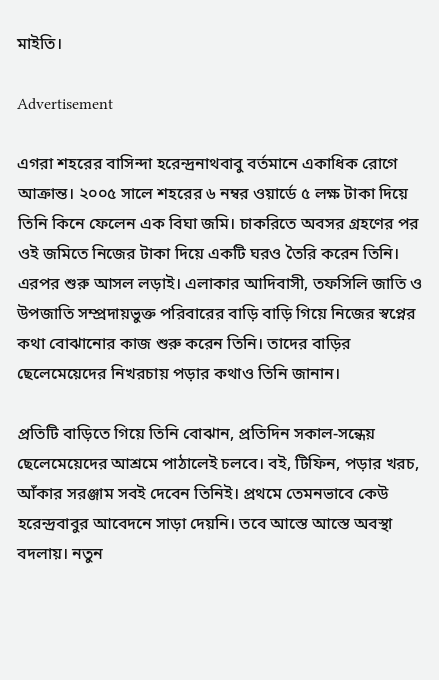মাইতি।

Advertisement

এগরা শহরের বাসিন্দা হরেন্দ্রনাথবাবু বর্তমানে একাধিক রোগে আক্রান্ত। ২০০৫ সালে শহরের ৬ নম্বর ওয়ার্ডে ৫ লক্ষ টাকা দিয়ে তিনি কিনে ফেলেন এক বিঘা জমি। চাকরিতে অবসর গ্রহণের পর ওই জমিতে নিজের টাকা দিয়ে একটি ঘরও তৈরি করেন তিনি। এরপর শুরু আসল লড়াই। এলাকার আদিবাসী, তফসিলি জাতি ও উপজাতি সম্প্রদায়ভুক্ত পরিবারের বাড়ি বাড়ি গিয়ে নিজের স্বপ্নের কথা বোঝানোর কাজ শুরু করেন তিনি। তাদের বাড়ির ছেলেমেয়েদের নিখরচায় পড়ার কথাও তিনি জানান।

প্রতিটি বাড়িতে গিয়ে তিনি বোঝান, প্রতিদিন সকাল-সন্ধেয় ছেলেমেয়েদের আশ্রমে পাঠালেই চলবে। বই, টিফিন, পড়ার খরচ, আঁকার সরঞ্জাম সবই দেবেন তিনিই। প্রথমে তেমনভাবে কেউ হরেন্দ্রবাবুর আবেদনে সাড়া দেয়নি। তবে আস্তে আস্তে অবস্থা বদলায়। নতুন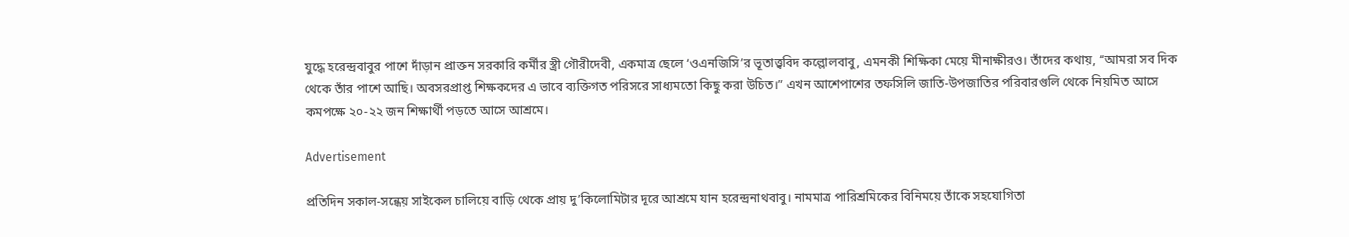যুদ্ধে হরেন্দ্রবাবুর পাশে দাঁড়ান প্রাক্তন সরকারি কর্মীর স্ত্রী গৌরীদেবী, একমাত্র ছেলে ‘ওএনজিসি’র ভূতাত্ত্ববিদ কল্লোলবাবু, এমনকী শিক্ষিকা মেয়ে মীনাক্ষীরও। তাঁদের কথায়, ‘‘আমরা সব দিক থেকে তাঁর পাশে আছি। অবসরপ্রাপ্ত শিক্ষকদের এ ভাবে ব্যক্তিগত পরিসরে সাধ্যমতো কিছু করা উচিত।” এখন আশেপাশের তফসিলি জাতি-উপজাতির পরিবারগুলি থেকে নিয়মিত আসে কমপক্ষে ২০-২২ জন শিক্ষার্থী পড়তে আসে আশ্রমে।

Advertisement

প্রতিদিন সকাল-সন্ধেয় সাইকেল চালিয়ে বাড়ি থেকে প্রায় দু’কিলোমিটার দূরে আশ্রমে যান হরেন্দ্রনাথবাবু। নামমাত্র পারিশ্রমিকের বিনিময়ে তাঁকে সহযোগিতা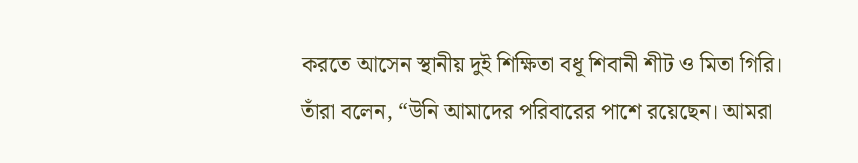করতে আসেন স্থানীয় দুই শিক্ষিতা বধূ শিবানী শীট ও মিতা গিরি। তাঁরা বলেন, “উনি আমাদের পরিবারের পাশে রয়েছেন। আমরা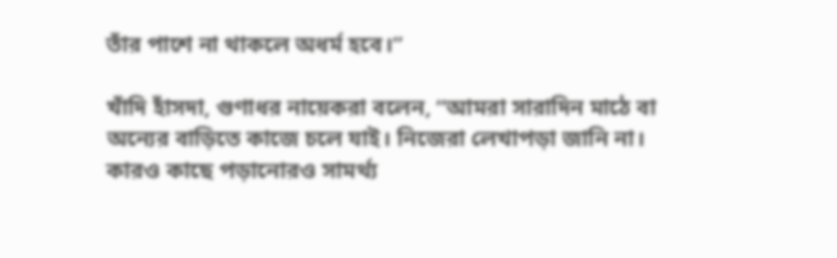তাঁর পাশে না থাকলে অধর্ম হবে।”

খাঁদি হাঁসদা, গুণাধর নায়েকরা বলেন, “আমরা সারাদিন মাঠে বা অন্যের বাড়িতে কাজে চলে যাই। নিজেরা লেখাপড়া জানি না। কারও কাছে পড়ানোরও সামর্থ্য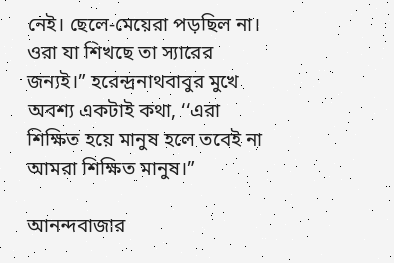নেই। ছেলে-মেয়েরা পড়ছিল না। ওরা যা শিখছে তা স্যারের জন্যই।” হরেন্দ্রনাথবাবুর মুখে অবশ্য একটাই কথা, ‘‘এরা শিক্ষিত হয়ে মানুষ হলে তবেই না আমরা শিক্ষিত মানুষ।”

আনন্দবাজার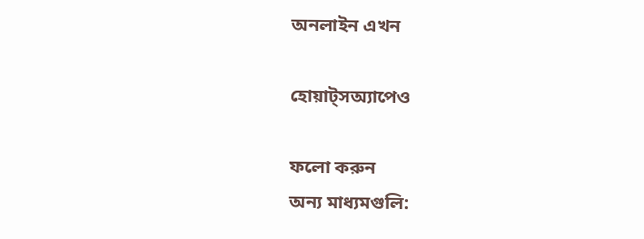অনলাইন এখন

হোয়াট্‌সঅ্যাপেও

ফলো করুন
অন্য মাধ্যমগুলি: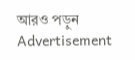আরও পড়ুন
Advertisement